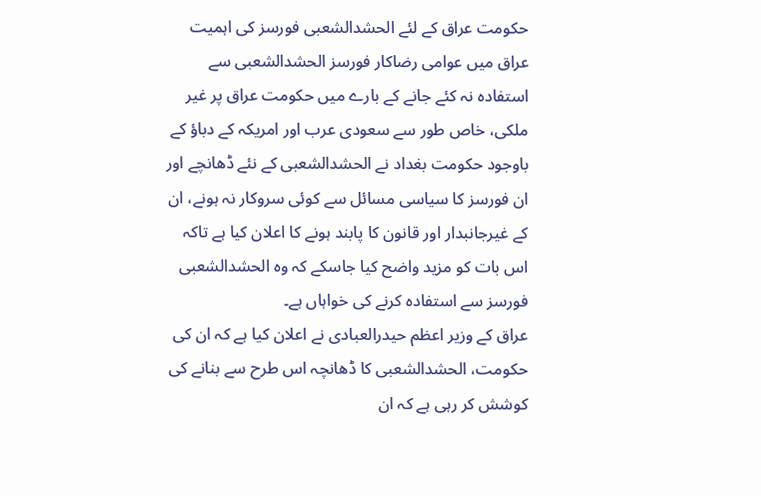حکومت عراق کے لئے الحشدالشعبی فورسز کی اہمیت
عراق میں عوامی رضاکار فورسز الحشدالشعبی سے استفادہ نہ کئے جانے کے بارے میں حکومت عراق پر غیر ملکی، خاص طور سے سعودی عرب اور امریکہ کے دباؤ کے باوجود حکومت بغداد نے الحشدالشعبی کے نئے ڈھانچے اور ان فورسز کا سیاسی مسائل سے کوئی سروکار نہ ہونے، ان کے غیرجانبدار اور قانون کا پابند ہونے کا اعلان کیا ہے تاکہ اس بات کو مزید واضح کیا جاسکے کہ وہ الحشدالشعبی فورسز سے استفادہ کرنے کی خواہاں ہے۔
عراق کے وزیر اعظم حیدرالعبادی نے اعلان کیا ہے کہ ان کی حکومت، الحشدالشعبی کا ڈھانچہ اس طرح سے بنانے کی کوشش کر رہی ہے کہ ان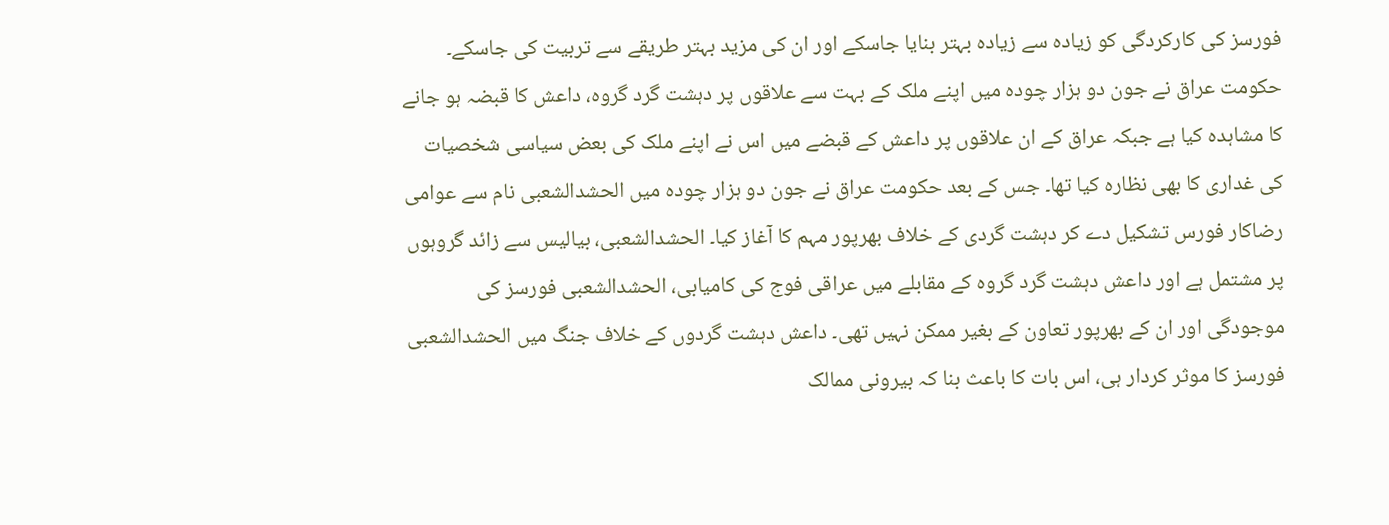فورسز کی کارکردگی کو زیادہ سے زیادہ بہتر بنایا جاسکے اور ان کی مزید بہتر طریقے سے تربیت کی جاسکے۔ حکومت عراق نے جون دو ہزار چودہ میں اپنے ملک کے بہت سے علاقوں پر دہشت گرد گروہ، داعش کا قبضہ ہو جانے کا مشاہدہ کیا ہے جبکہ عراق کے ان علاقوں پر داعش کے قبضے میں اس نے اپنے ملک کی بعض سیاسی شخصیات کی غداری کا بھی نظارہ کیا تھا۔ جس کے بعد حکومت عراق نے جون دو ہزار چودہ میں الحشدالشعبی نام سے عوامی رضاکار فورس تشکیل دے کر دہشت گردی کے خلاف بھرپور مہم کا آغاز کیا۔ الحشدالشعبی، بیالیس سے زائد گروہوں پر مشتمل ہے اور داعش دہشت گرد گروہ کے مقابلے میں عراقی فوج کی کامیابی، الحشدالشعبی فورسز کی موجودگی اور ان کے بھرپور تعاون کے بغیر ممکن نہیں تھی۔ داعش دہشت گردوں کے خلاف جنگ میں الحشدالشعبی فورسز کا موثر کردار ہی، اس بات کا باعث بنا کہ بیرونی ممالک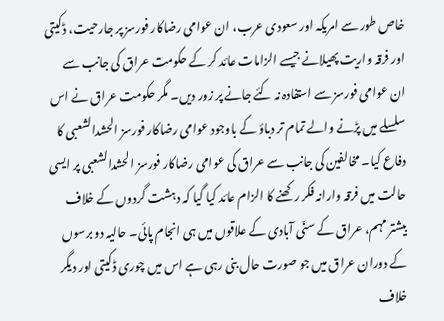خاص طور سے امریکہ اور سعودی عرب، ان عوامی رضاکار فورسز پر جارحیت، ڈکیتی اور فرقہ واریت پھیلانے جیسے الزامات عائد کر کے حکومت عراق کی جانب سے ان عوامی فورسز سے استفادہ نہ کئے جانے پر زور دیں۔ مگر حکومت عراق نے اس سلسلے میں پڑنے والے تمام تر دباؤ کے باوجود عوامی رضاکار فورسز الحشدالشعبی کا دفاع کیا۔ مخالفین کی جانب سے عراق کی عوامی رضاکار فورسز الحشدالشعبی پر ایسی حالت میں فرقہ وارانہ فکر رکھنے کا الزام عائد کیا گیا کہ دہشت گردوں کے خلاف بیشتر مہم، عراق کے سنّی آبادی کے علاقوں میں ہی انجام پائی۔ حالیہ دو برسوں کے دوران عراق میں جو صورت حال بنی رہی ہے اس میں چوری ڈکیتی اور دیگر خلاف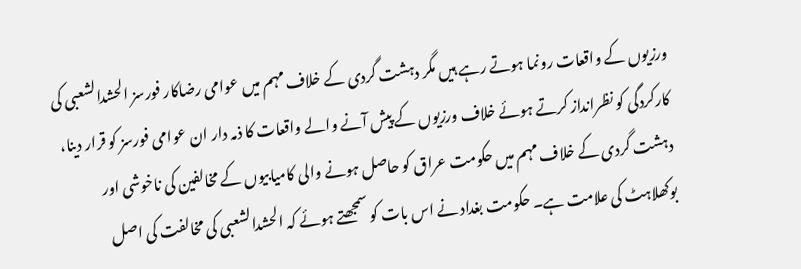ورزیوں کے واقعات رونما ہوتے رہے ہیں مگر دہشت گردی کے خلاف مہم میں عوامی رضاکار فورسز الحشدالشعبی کی کارکردگی کو نظرانداز کرتے ہوئے خلاف ورزیوں کے پیش آنے والے واقعات کا ذمہ دار ان عوامی فورسز کو قرار دینا، دہشت گردی کے خلاف مہم میں حکومت عراق کو حاصل ہونے والی کامیابیوں کے مخالفین کی ناخوشی اور بوکھلاہٹ کی علامت ہے۔ حکومت بغداد نے اس بات کو سمجھتے ہوئے کہ الحشدالشعبی کی مخالفت کی اصل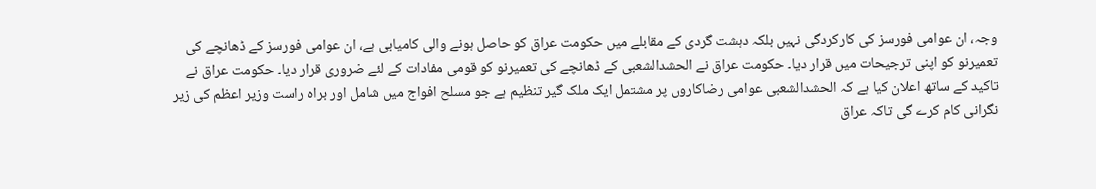وجہ، ان عوامی فورسز کی کارکردگی نہیں بلکہ دہشت گردی کے مقابلے میں حکومت عراق کو حاصل ہونے والی کامیابی ہے، ان عوامی فورسز کے ڈھانچے کی تعمیرنو کو اپنی ترجیحات میں قرار دیا۔ حکومت عراق نے الحشدالشعبی کے ڈھانچے کی تعمیرنو کو قومی مفادات کے لئے ضروری قرار دیا۔ حکومت عراق نے تاکید کے ساتھ اعلان کیا ہے کہ الحشدالشعبی عوامی رضاکاروں پر مشتمل ایک ملک گیر تنظیم ہے جو مسلح افواج میں شامل اور براہ راست وزیر اعظم کی زیر نگرانی کام کرے گی تاکہ عراق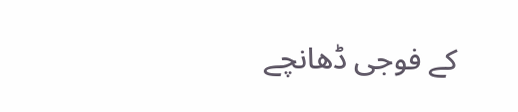کے فوجی ڈھانچے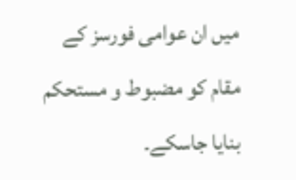میں ان عوامی فورسز کے مقام کو مضبوط و مستحکم بنایا جاسکے۔